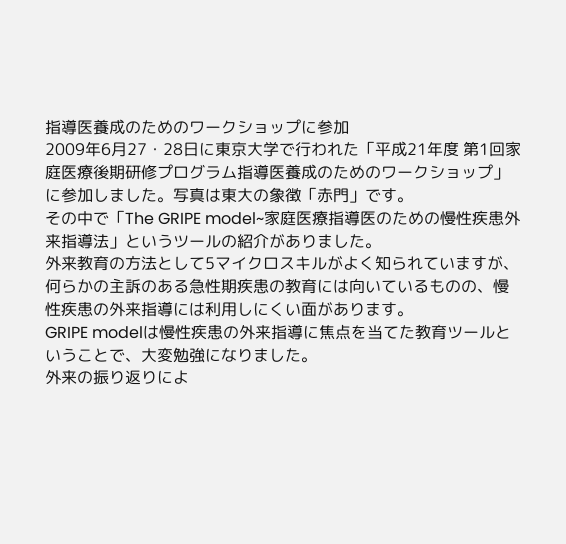指導医養成のためのワークショップに参加
2009年6月27・28日に東京大学で行われた「平成21年度 第1回家庭医療後期研修プログラム指導医養成のためのワークショップ」に参加しました。写真は東大の象徴「赤門」です。
その中で「The GRIPE model~家庭医療指導医のための慢性疾患外来指導法」というツールの紹介がありました。
外来教育の方法として5マイクロスキルがよく知られていますが、何らかの主訴のある急性期疾患の教育には向いているものの、慢性疾患の外来指導には利用しにくい面があります。
GRIPE modelは慢性疾患の外来指導に焦点を当てた教育ツールということで、大変勉強になりました。
外来の振り返りによ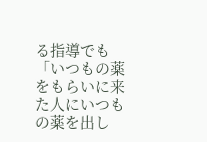る指導でも「いつもの薬をもらいに来た人にいつもの薬を出し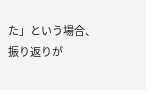た」という場合、振り返りが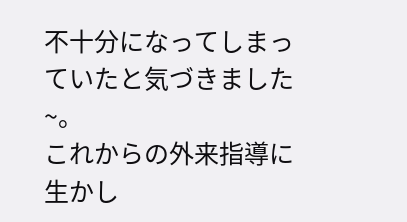不十分になってしまっていたと気づきました~。
これからの外来指導に生かし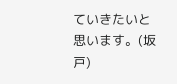ていきたいと思います。(坂戸)